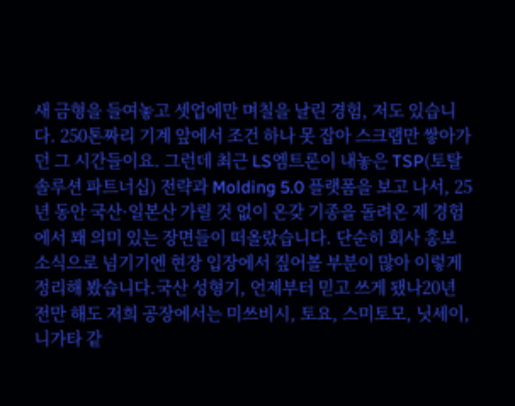새 금형을 들여놓고 셋업에만 며칠을 날린 경험, 저도 있습니다. 250톤짜리 기계 앞에서 조건 하나 못 잡아 스크랩만 쌓아가던 그 시간들이요. 그런데 최근 LS엠트론이 내놓은 TSP(토탈 솔루션 파트너십) 전략과 Molding 5.0 플랫폼을 보고 나서, 25년 동안 국산·일본산 가릴 것 없이 온갖 기종을 돌려온 제 경험에서 꽤 의미 있는 장면들이 떠올랐습니다. 단순히 회사 홍보 소식으로 넘기기엔 현장 입장에서 짚어볼 부분이 많아 이렇게 정리해 봤습니다.국산 성형기, 언제부터 믿고 쓰게 됐나20년 전만 해도 저희 공장에서는 미쓰비시, 토요, 스미토모, 닛세이, 니가타 같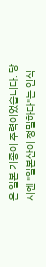은 일본 기종이 주력이었습니다. 당시엔 "일본산이 정밀하다"는 인식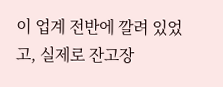이 업계 전반에 깔려 있었고, 실제로 잔고장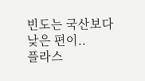빈도는 국산보다 낮은 편이..
플라스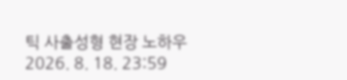틱 사출성형 현장 노하우
2026. 8. 18. 23:59